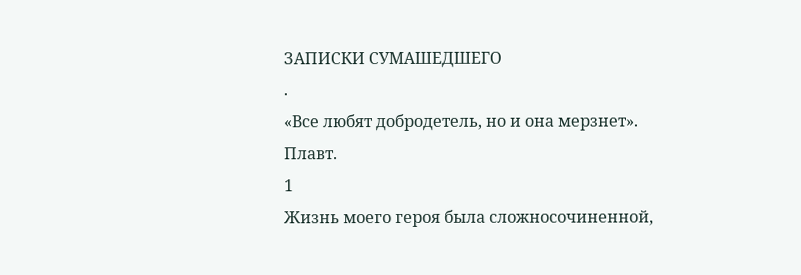ЗАПИСКИ СУМАШЕДШЕГО
.
«Все любят добродетель, но и она мерзнет».
Плавт.
1
Жизнь моего героя была сложносочиненной,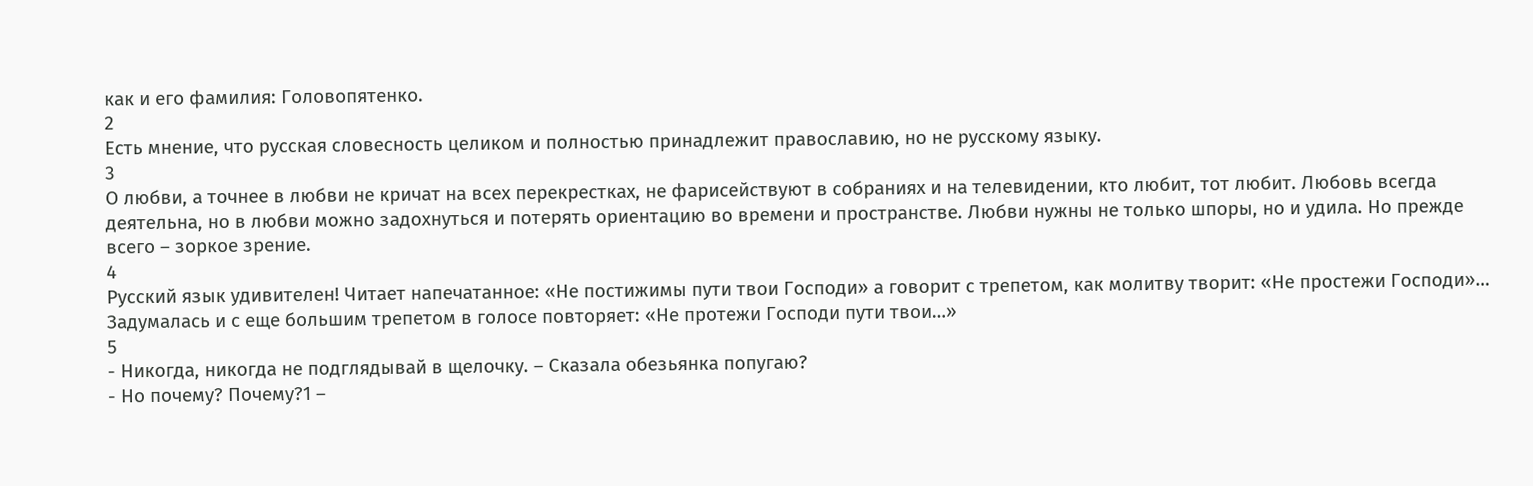как и его фамилия: Головопятенко.
2
Есть мнение, что русская словесность целиком и полностью принадлежит православию, но не русскому языку.
3
О любви, а точнее в любви не кричат на всех перекрестках, не фарисействуют в собраниях и на телевидении, кто любит, тот любит. Любовь всегда деятельна, но в любви можно задохнуться и потерять ориентацию во времени и пространстве. Любви нужны не только шпоры, но и удила. Но прежде всего – зоркое зрение.
4
Русский язык удивителен! Читает напечатанное: «Не постижимы пути твои Господи» а говорит с трепетом, как молитву творит: «Не простежи Господи»…
Задумалась и с еще большим трепетом в голосе повторяет: «Не протежи Господи пути твои…»
5
- Никогда, никогда не подглядывай в щелочку. – Сказала обезьянка попугаю?
- Но почему? Почему?1 –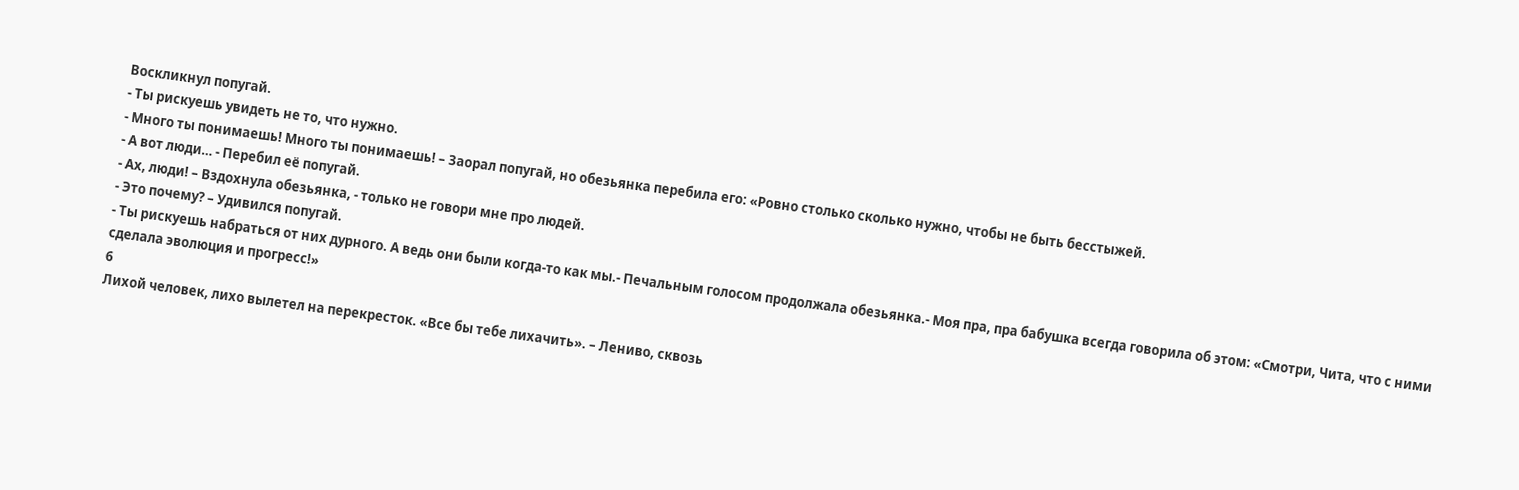Воскликнул попугай.
- Ты рискуешь увидеть не то, что нужно.
- Много ты понимаешь! Много ты понимаешь! – Заорал попугай, но обезьянка перебила его: «Ровно столько сколько нужно, чтобы не быть бесстыжей.
- А вот люди… - Перебил её попугай.
- Ах, люди! – Вздохнула обезьянка, - только не говори мне про людей.
- Это почему? – Удивился попугай.
- Ты рискуешь набраться от них дурного. А ведь они были когда-то как мы.- Печальным голосом продолжала обезьянка.- Моя пра, пра бабушка всегда говорила об этом: «Смотри, Чита, что с ними сделала эволюция и прогресс!»
6
Лихой человек, лихо вылетел на перекресток. «Все бы тебе лихачить». – Лениво, сквозь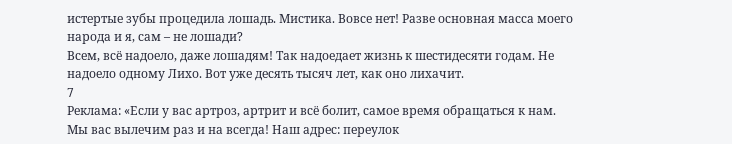истертые зубы процедила лошадь. Мистика. Вовсе нет! Разве основная масса моего народа и я, сам – не лошади?
Всем, всё надоело, даже лошадям! Так надоедает жизнь к шестидесяти годам. Не надоело одному Лихо. Вот уже десять тысяч лет, как оно лихачит.
7
Реклама: «Если у вас артроз, артрит и всё болит, самое время обращаться к нам. Мы вас вылечим раз и на всегда! Наш адрес: переулок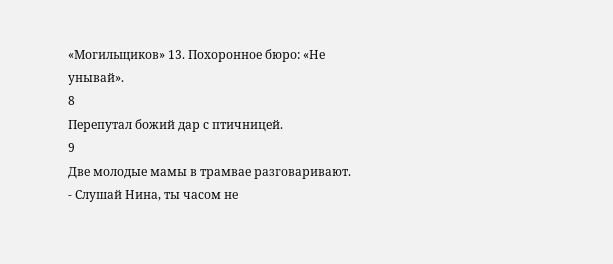«Могильщиков» 13. Похоронное бюро: «Не унывай».
8
Перепутал божий дар с птичницей.
9
Две молодые мамы в трамвае разговаривают.
- Слушай Нина, ты часом не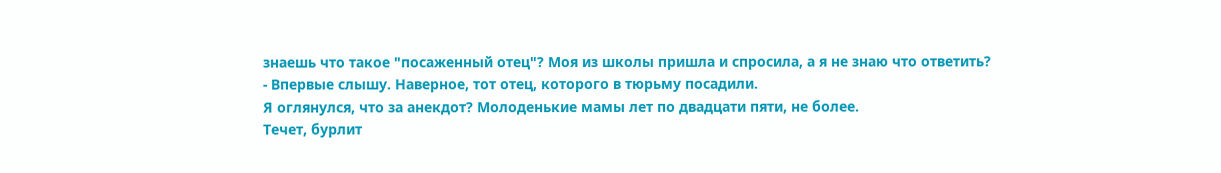знаешь что такое "посаженный отец"? Моя из школы пришла и спросила, а я не знаю что ответить?
- Впервые слышу. Наверное, тот отец, которого в тюрьму посадили.
Я оглянулся, что за анекдот? Молоденькие мамы лет по двадцати пяти, не более.
Течет, бурлит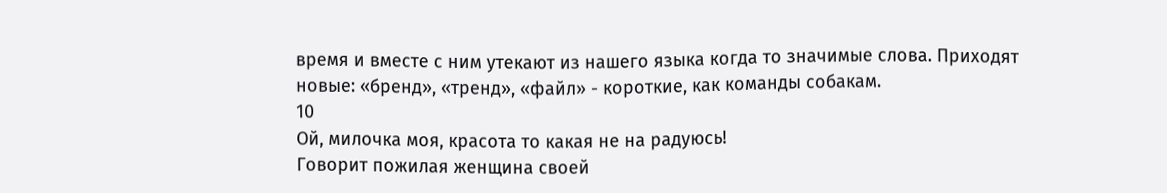время и вместе с ним утекают из нашего языка когда то значимые слова. Приходят новые: «бренд», «тренд», «файл» - короткие, как команды собакам.
10
Ой, милочка моя, красота то какая не на радуюсь!
Говорит пожилая женщина своей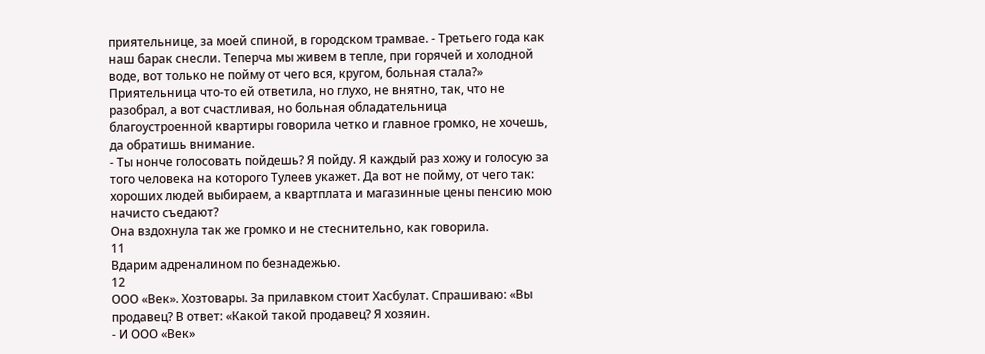приятельнице, за моей спиной, в городском трамвае. - Третьего года как наш барак снесли. Теперча мы живем в тепле, при горячей и холодной воде, вот только не пойму от чего вся, кругом, больная стала?»
Приятельница что-то ей ответила, но глухо, не внятно, так, что не разобрал, а вот счастливая, но больная обладательница благоустроенной квартиры говорила четко и главное громко, не хочешь, да обратишь внимание.
- Ты нонче голосовать пойдешь? Я пойду. Я каждый раз хожу и голосую за того человека на которого Тулеев укажет. Да вот не пойму, от чего так: хороших людей выбираем, а квартплата и магазинные цены пенсию мою начисто съедают?
Она вздохнула так же громко и не стеснительно, как говорила.
11
Вдарим адреналином по безнадежью.
12
ООО «Век». Хозтовары. За прилавком стоит Хасбулат. Спрашиваю: «Вы продавец? В ответ: «Какой такой продавец? Я хозяин.
- И ООО «Век»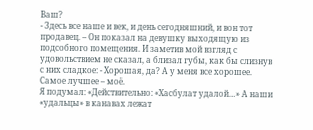Ваш?
- Здесь все наше и век, и день сегодняшний, и вон тот продавец. – Он показал на девушку выходящую из подсобного помещения. И заметив мой взгляд с удовольствием не сказал, а близал губы, как бы слизнув с них сладкое: - Хорошая, да? А у меня все хорошее. Самое лучшее – моё.
Я подумал: «Действительно: «Хасбулат удалой…» А наши «удальцы» в канавах лежат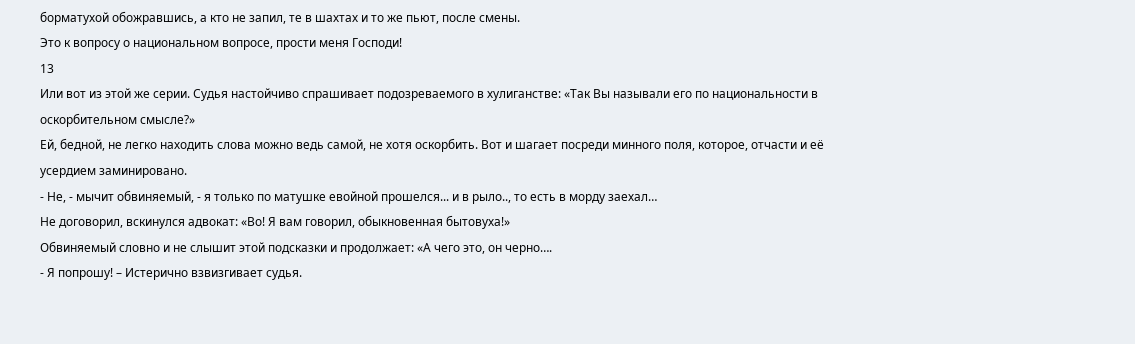борматухой обожравшись, а кто не запил, те в шахтах и то же пьют, после смены.
Это к вопросу о национальном вопросе, прости меня Господи!
13
Или вот из этой же серии. Судья настойчиво спрашивает подозреваемого в хулиганстве: «Так Вы называли его по национальности в оскорбительном смысле?»
Ей, бедной, не легко находить слова можно ведь самой, не хотя оскорбить. Вот и шагает посреди минного поля, которое, отчасти и её усердием заминировано.
- Не, - мычит обвиняемый, - я только по матушке евойной прошелся... и в рыло.., то есть в морду заехал…
Не договорил, вскинулся адвокат: «Во! Я вам говорил, обыкновенная бытовуха!»
Обвиняемый словно и не слышит этой подсказки и продолжает: «А чего это, он черно….
- Я попрошу! – Истерично взвизгивает судья.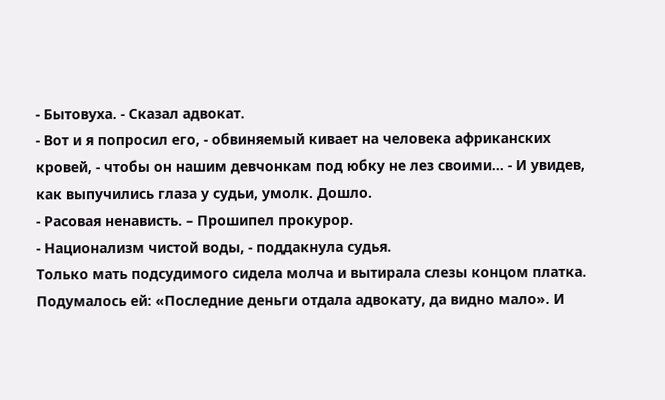- Бытовуха. - Сказал адвокат.
- Вот и я попросил его, - обвиняемый кивает на человека африканских кровей, - чтобы он нашим девчонкам под юбку не лез своими… - И увидев, как выпучились глаза у судьи, умолк. Дошло.
- Расовая ненависть. – Прошипел прокурор.
- Национализм чистой воды, - поддакнула судья.
Только мать подсудимого сидела молча и вытирала слезы концом платка. Подумалось ей: «Последние деньги отдала адвокату, да видно мало». И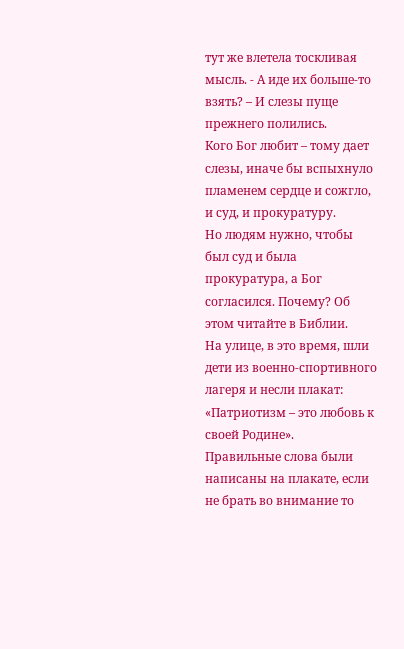тут же влетела тоскливая мысль. - А иде их больше-то взять? – И слезы пуще прежнего полились.
Кого Бог любит – тому дает слезы, иначе бы вспыхнуло пламенем сердце и сожгло, и суд, и прокуратуру.
Но людям нужно, чтобы был суд и была прокуратура, а Бог согласился. Почему? Об этом читайте в Библии.
На улице, в это время, шли дети из военно-спортивного лагеря и несли плакат: «Патриотизм – это любовь к своей Родине».
Правильные слова были написаны на плакате, если не брать во внимание то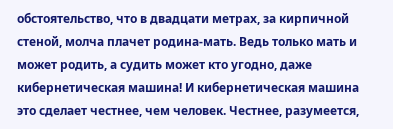обстоятельство, что в двадцати метрах, за кирпичной стеной, молча плачет родина-мать. Ведь только мать и может родить, а судить может кто угодно, даже кибернетическая машина! И кибернетическая машина это сделает честнее, чем человек. Честнее, разумеется,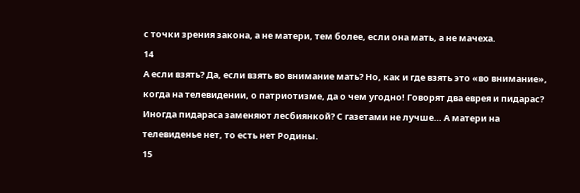с точки зрения закона, а не матери, тем более, если она мать, а не мачеха.
14
А если взять? Да, если взять во внимание мать? Но, как и где взять это «во внимание», когда на телевидении, о патриотизме, да о чем угодно! Говорят два еврея и пидарас? Иногда пидараса заменяют лесбиянкой? С газетами не лучше… А матери на телевиденье нет, то есть нет Родины.
15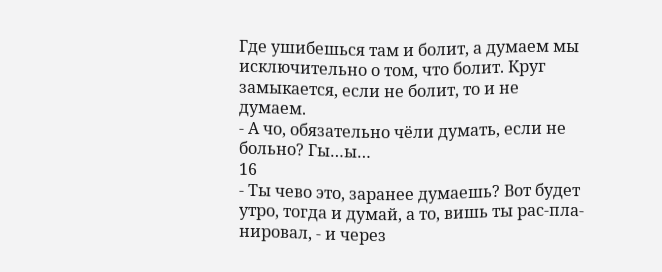Где ушибешься там и болит, а думаем мы исключительно о том, что болит. Круг замыкается, если не болит, то и не думаем.
- А чо, обязательно чёли думать, если не больно? Гы…ы…
16
- Ты чево это, заранее думаешь? Вот будет утро, тогда и думай, а то, вишь ты рас-пла-нировал, - и через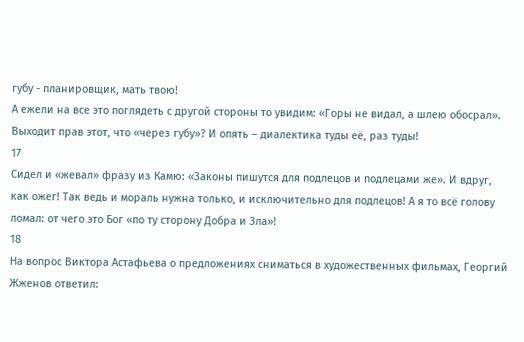губу - планировщик, мать твою!
А ежели на все это поглядеть с другой стороны то увидим: «Горы не видал, а шлею обосрал».
Выходит прав этот, что «через губу»? И опять – диалектика туды её, раз туды!
17
Сидел и «жевал» фразу из Камю: «Законы пишутся для подлецов и подлецами же». И вдруг, как ожег! Так ведь и мораль нужна только, и исключительно для подлецов! А я то всё голову ломал: от чего это Бог «по ту сторону Добра и Зла»!
18
На вопрос Виктора Астафьева о предложениях сниматься в художественных фильмах, Георгий Жженов ответил: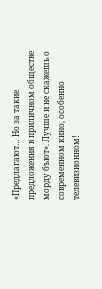«Предлагают… Но за такие предложения в приличном обществе морду бъют». Лучше и не скажешь о современном кино, особенно телевизионном!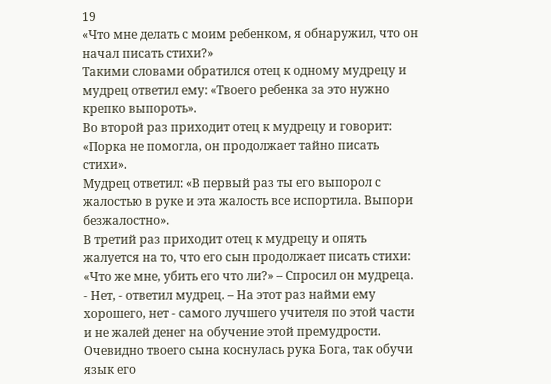19
«Что мне делать с моим ребенком, я обнаружил, что он начал писать стихи?»
Такими словами обратился отец к одному мудрецу и мудрец ответил ему: «Твоего ребенка за это нужно крепко выпороть».
Во второй раз приходит отец к мудрецу и говорит: «Порка не помогла, он продолжает тайно писать стихи».
Мудрец ответил: «В первый раз ты его выпорол с жалостью в руке и эта жалость все испортила. Выпори безжалостно».
В третий раз приходит отец к мудрецу и опять жалуется на то, что его сын продолжает писать стихи: «Что же мне, убить его что ли?» – Спросил он мудреца.
- Нет, - ответил мудрец. – На этот раз найми ему хорошего, нет - самого лучшего учителя по этой части и не жалей денег на обучение этой премудрости. Очевидно твоего сына коснулась рука Бога, так обучи язык его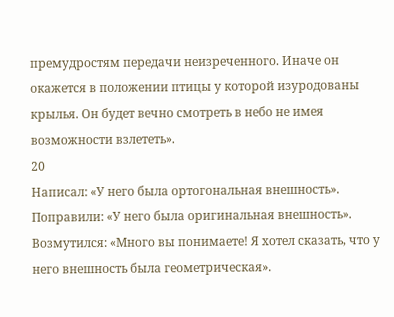премудростям передачи неизреченного. Иначе он окажется в положении птицы у которой изуродованы крылья. Он будет вечно смотреть в небо не имея возможности взлететь».
20
Написал: «У него была ортогональная внешность».
Поправили: «У него была оригинальная внешность».
Возмутился: «Много вы понимаете! Я хотел сказать, что у него внешность была геометрическая».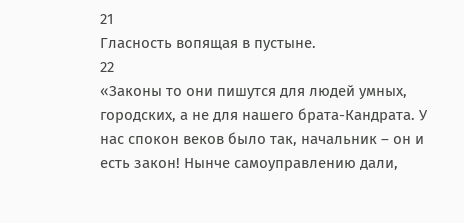21
Гласность вопящая в пустыне.
22
«Законы то они пишутся для людей умных, городских, а не для нашего брата-Кандрата. У нас спокон веков было так, начальник – он и есть закон! Нынче самоуправлению дали,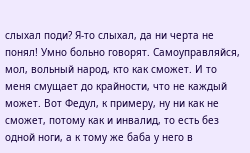слыхал поди? Я-то слыхал, да ни черта не понял! Умно больно говорят. Самоуправляйся, мол, вольный народ, кто как сможет. И то меня смущает до крайности, что не каждый может. Вот Федул, к примеру, ну ни как не сможет, потому как и инвалид, то есть без одной ноги, а к тому же баба у него в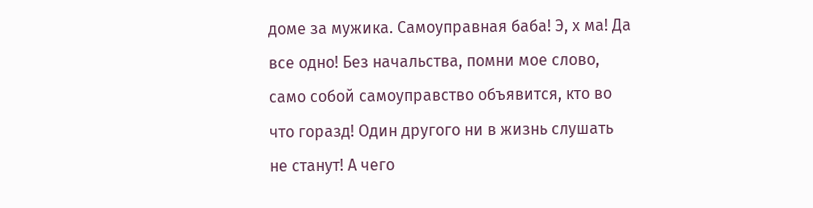доме за мужика. Самоуправная баба! Э, х ма! Да все одно! Без начальства, помни мое слово, само собой самоуправство объявится, кто во что горазд! Один другого ни в жизнь слушать не станут! А чего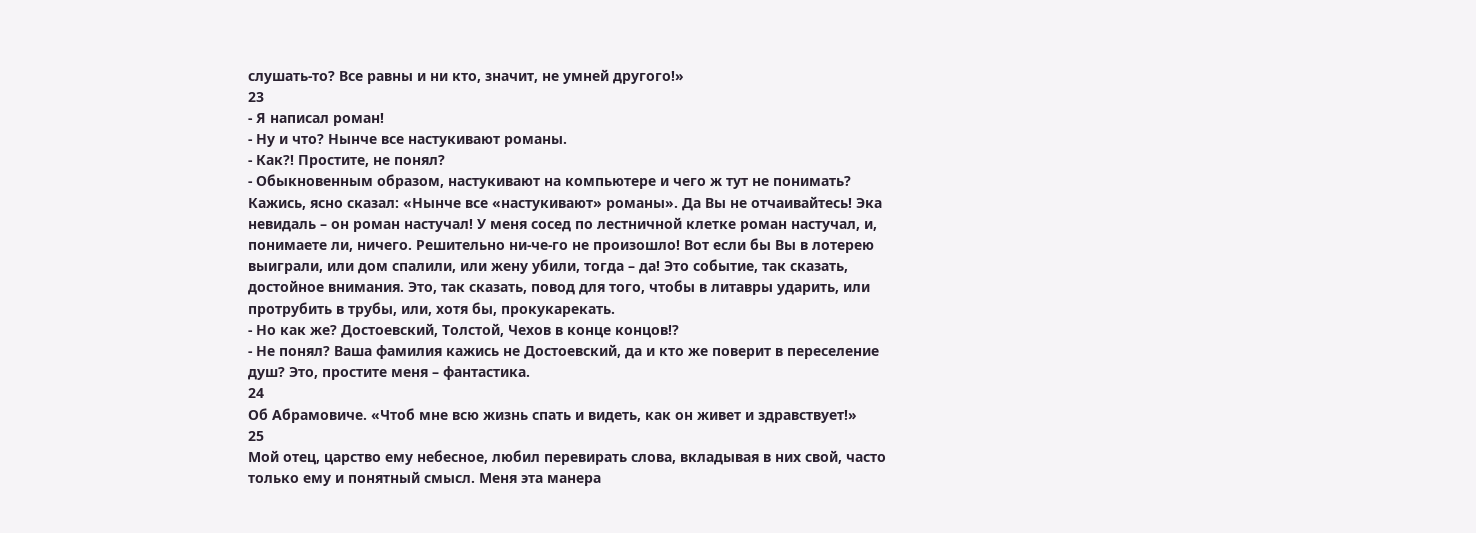слушать-то? Все равны и ни кто, значит, не умней другого!»
23
- Я написал роман!
- Ну и что? Нынче все настукивают романы.
- Как?! Простите, не понял?
- Обыкновенным образом, настукивают на компьютере и чего ж тут не понимать? Кажись, ясно сказал: «Нынче все «настукивают» романы». Да Вы не отчаивайтесь! Эка невидаль – он роман настучал! У меня сосед по лестничной клетке роман настучал, и, понимаете ли, ничего. Решительно ни-че-го не произошло! Вот если бы Вы в лотерею выиграли, или дом спалили, или жену убили, тогда – да! Это событие, так сказать, достойное внимания. Это, так сказать, повод для того, чтобы в литавры ударить, или протрубить в трубы, или, хотя бы, прокукарекать.
- Но как же? Достоевский, Толстой, Чехов в конце концов!?
- Не понял? Ваша фамилия кажись не Достоевский, да и кто же поверит в переселение душ? Это, простите меня – фантастика.
24
Об Абрамовиче. «Чтоб мне всю жизнь спать и видеть, как он живет и здравствует!»
25
Мой отец, царство ему небесное, любил перевирать слова, вкладывая в них свой, часто только ему и понятный смысл. Меня эта манера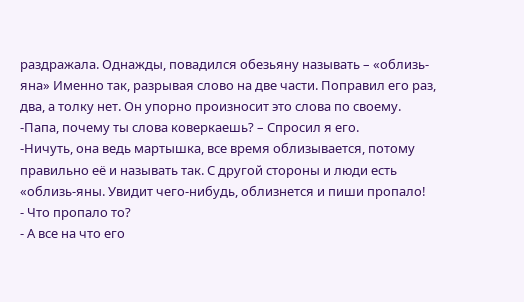раздражала. Однажды, повадился обезьяну называть – «облизь-яна» Именно так, разрывая слово на две части. Поправил его раз, два, а толку нет. Он упорно произносит это слова по своему.
-Папа, почему ты слова коверкаешь? – Спросил я его.
-Ничуть, она ведь мартышка, все время облизывается, потому правильно её и называть так. С другой стороны и люди есть «облизь-яны. Увидит чего-нибудь, облизнется и пиши пропало!
- Что пропало то?
- А все на что его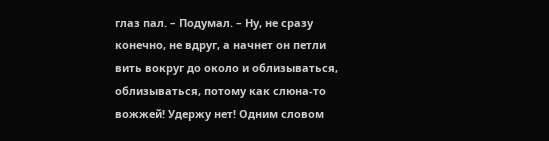глаз пал. – Подумал. – Ну, не сразу конечно, не вдруг, а начнет он петли вить вокруг до около и облизываться, облизываться, потому как слюна-то вожжей! Удержу нет! Одним словом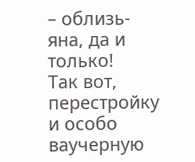– облизь-яна, да и только!
Так вот, перестройку и особо ваучерную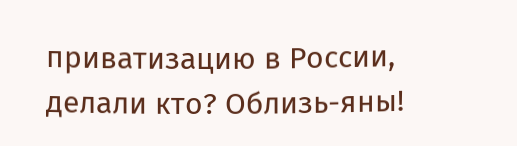приватизацию в России, делали кто? Облизь-яны!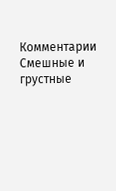Комментарии
Смешные и грустные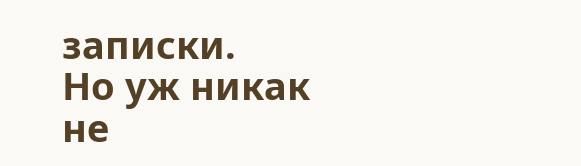записки.
Но уж никак не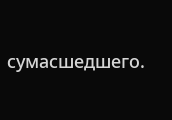сумасшедшего.